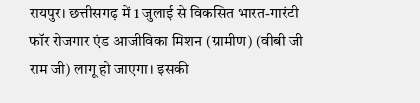रायपुर। छत्तीसगढ़ में 1 जुलाई से विकसित भारत-गारंटी फॉर रोजगार एंड आजीविका मिशन (ग्रामीण) (वीबी जी राम जी) लागू हो जाएगा। इसकी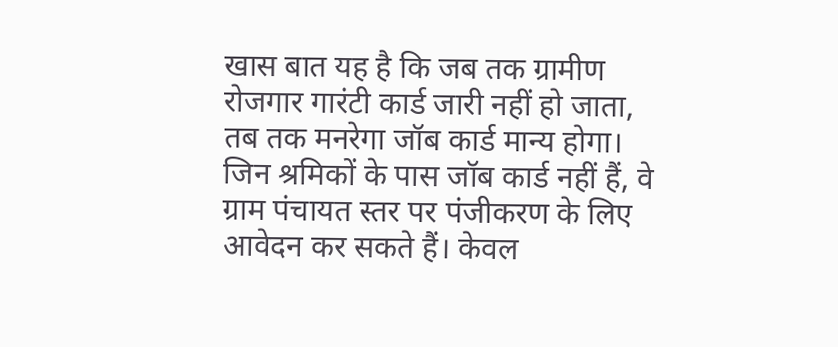खास बात यह है कि जब तक ग्रामीण रोजगार गारंटी कार्ड जारी नहीं हो जाता, तब तक मनरेगा जॉब कार्ड मान्य होगा। जिन श्रमिकों के पास जॉब कार्ड नहीं हैं, वे ग्राम पंचायत स्तर पर पंजीकरण के लिए आवेदन कर सकते हैं। केवल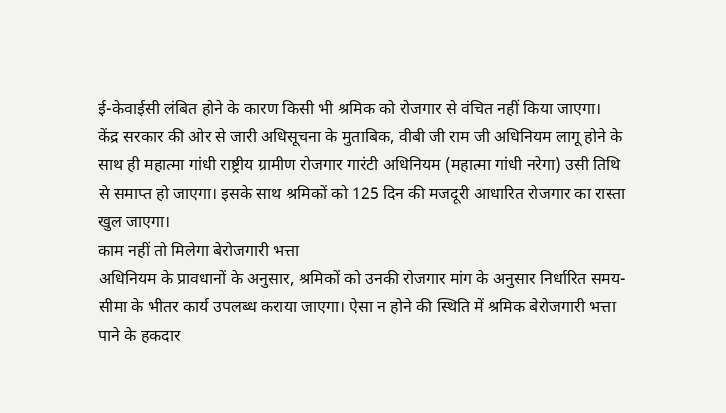ई-केवाईसी लंबित होने के कारण किसी भी श्रमिक को रोजगार से वंचित नहीं किया जाएगा।
केंद्र सरकार की ओर से जारी अधिसूचना के मुताबिक, वीबी जी राम जी अधिनियम लागू होने के साथ ही महात्मा गांधी राष्ट्रीय ग्रामीण रोजगार गारंटी अधिनियम (महात्मा गांधी नरेगा) उसी तिथि से समाप्त हो जाएगा। इसके साथ श्रमिकों को 125 दिन की मजदूरी आधारित रोजगार का रास्ता खुल जाएगा।
काम नहीं तो मिलेगा बेरोजगारी भत्ता
अधिनियम के प्रावधानों के अनुसार, श्रमिकों को उनकी रोजगार मांग के अनुसार निर्धारित समय-सीमा के भीतर कार्य उपलब्ध कराया जाएगा। ऐसा न होने की स्थिति में श्रमिक बेरोजगारी भत्ता पाने के हकदार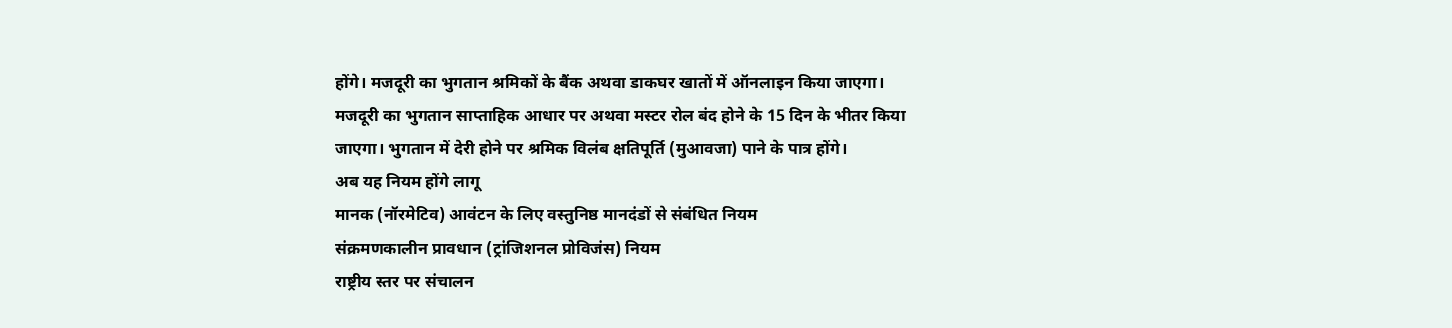होंगे। मजदूरी का भुगतान श्रमिकों के बैंक अथवा डाकघर खातों में ऑनलाइन किया जाएगा। मजदूरी का भुगतान साप्ताहिक आधार पर अथवा मस्टर रोल बंद होने के 15 दिन के भीतर किया जाएगा। भुगतान में देरी होने पर श्रमिक विलंब क्षतिपूर्ति (मुआवजा) पाने के पात्र होंगे।
अब यह नियम होंगे लागू
मानक (नॉरमेटिव) आवंटन के लिए वस्तुनिष्ठ मानदंडों से संबंधित नियम
संक्रमणकालीन प्रावधान (ट्रांजिशनल प्रोविजंस) नियम
राष्ट्रीय स्तर पर संचालन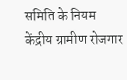समिति के नियम
केंद्रीय ग्रामीण रोजगार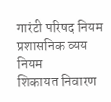गारंटी परिषद नियम
प्रशासनिक व्यय नियम
शिकायत निवारण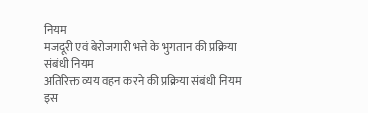नियम
मजदूरी एवं बेरोजगारी भत्ते के भुगतान की प्रक्रिया संबंधी नियम
अतिरिक्त व्यय वहन करने की प्रक्रिया संबंधी नियम
इस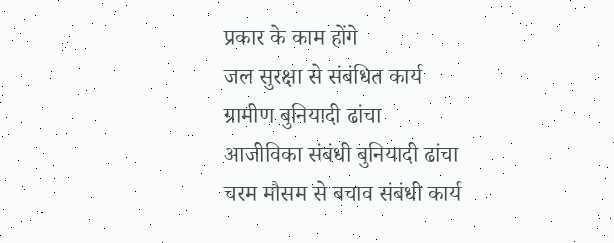प्रकार के काम होंगे
जल सुरक्षा से संबंधित कार्य
ग्रामीण बुनियादी ढांचा
आजीविका संबंधी बुनियादी ढांचा
चरम मौसम से बचाव संबंधी कार्य